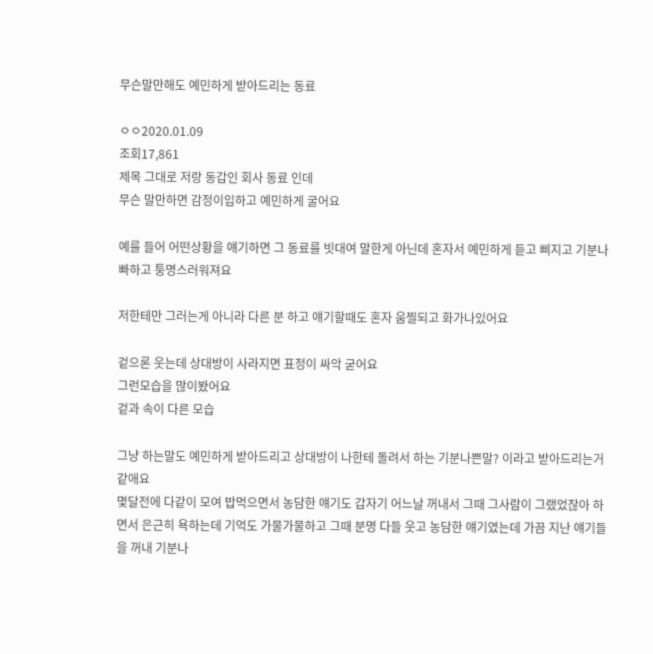무슨말만해도 예민하게 받아드리는 동료

ㅇㅇ2020.01.09
조회17,861
제목 그대로 저랑 동갑인 회사 동료 인데
무슨 말만하면 감정이입하고 예민하게 굴어요

예를 들어 어떤상황을 얘기하면 그 동료를 빗대여 말한게 아닌데 혼자서 예민하게 듣고 삐지고 기분나빠하고 퉁명스러워져요

저한테만 그러는게 아니라 다른 분 하고 얘기할때도 혼자 움찔되고 화가나있어요

겉으론 웃는데 상대방이 사라지면 표정이 싸악 굳어요
그런모습을 많이봤어요
겉과 속이 다른 모습

그냥 하는말도 예민하게 받아드리고 상대방이 나한테 돌려서 하는 기분나쁜말? 이라고 받아드리는거 같애요
몇달전에 다같이 모여 밥먹으면서 농담한 얘기도 갑자기 어느날 꺼내서 그때 그사람이 그랬었잖아 하면서 은근히 욕하는데 기억도 가물가물하고 그때 분명 다들 웃고 농담한 얘기였는데 가끔 지난 얘기들을 꺼내 기분나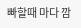빠할때 마다 깜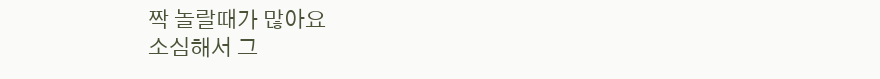짝 놀랄때가 많아요
소심해서 그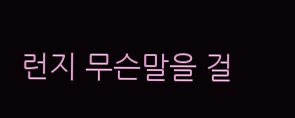런지 무슨말을 걸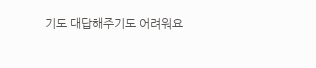기도 대답해주기도 어려워요